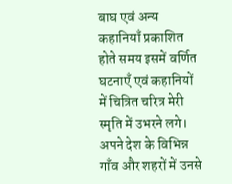बाघ एवं अन्य कहानियाँ प्रकाशित होते समय इसमें वर्णित घटनाएँ एवं कहानियों में चित्रित चरित्र मेरी स्मृति में उभरने लगे। अपने देश के विभिन्न गाँव और शहरों में उनसे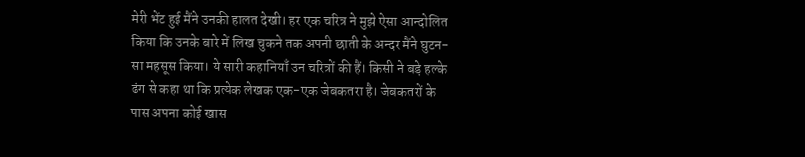मेरी भेंट हुई मैंने उनकी हालत देखी। हर एक चरित्र ने मुझे ऐसा आन्दोलित किया कि उनके बारे में लिख चुकने तक अपनी छाती के अन्दर मैंने घुटन-सा महसूस किया। ये सारी कहानियाँ उन चरित्रों की हैं। किसी ने बड़े हल्के ढंग से कहा था कि प्रत्येक लेखक एक-एक जेबकतरा है। जेबकतरों के पास अपना कोई खास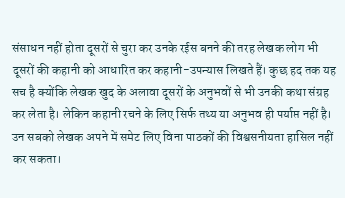संसाधन नहीं होता दूसरों से चुरा कर उनके रईस बनने की तरह लेखक लोग भी दूसरों की कहानी को आधारित कर कहानी-उपन्यास लिखते हैं। कुछ हद तक यह सच है क्योंकि लेखक खुद के अलावा दूसरों के अनुभवों से भी उनकी कथा संग्रह कर लेता है। लेकिन कहानी रचने के लिए सिर्फ तथ्य या अनुभव ही पर्याप्त नहीं है। उन सबको लेखक अपने में समेट लिए विना पाठकों की विश्वसनीयता हासिल नहीं कर सकता।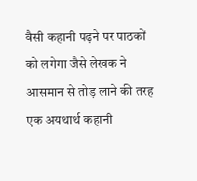वैसी कहानी पढ़ने पर पाठकों को लगेगा जैसे लेखक ने आसमान से तोड़ लाने की तरह एक अयथार्थ कहानी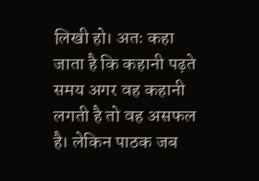लिखी हो। अतः कहा जाता है कि कहानी पढ़ते समय अगर वह कहानी लगती है तो वह असफल है। लेकिन पाठक जब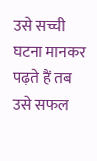उसे सच्ची घटना मानकर पढ़ते हैं तब उसे सफल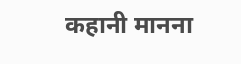कहानी मानना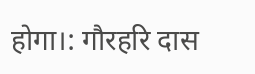होगा।: गौरहरि दास